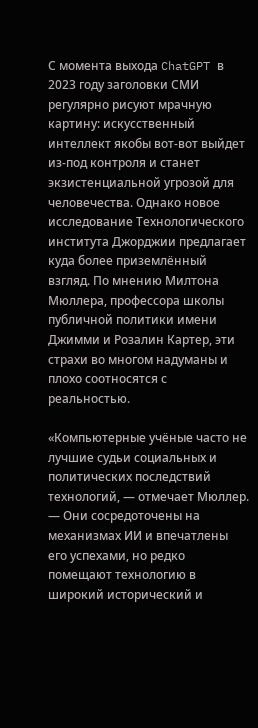С момента выхода ChatGPT в 2023 году заголовки СМИ регулярно рисуют мрачную картину: искусственный интеллект якобы вот-вот выйдет из-под контроля и станет экзистенциальной угрозой для человечества. Однако новое исследование Технологического института Джорджии предлагает куда более приземлённый взгляд. По мнению Милтона Мюллера, профессора школы публичной политики имени Джимми и Розалин Картер, эти страхи во многом надуманы и плохо соотносятся с реальностью.

«Компьютерные учёные часто не лучшие судьи социальных и политических последствий технологий, — отмечает Мюллер. — Они сосредоточены на механизмах ИИ и впечатлены его успехами, но редко помещают технологию в широкий исторический и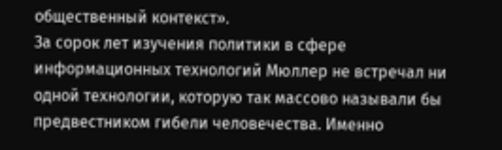общественный контекст».
За сорок лет изучения политики в сфере информационных технологий Мюллер не встречал ни одной технологии, которую так массово называли бы предвестником гибели человечества. Именно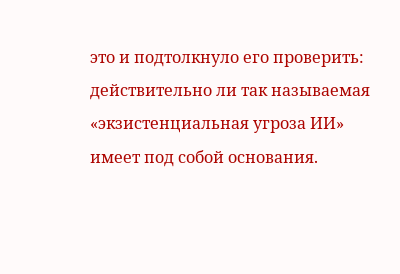это и подтолкнуло его проверить: действительно ли так называемая «экзистенциальная угроза ИИ» имеет под собой основания.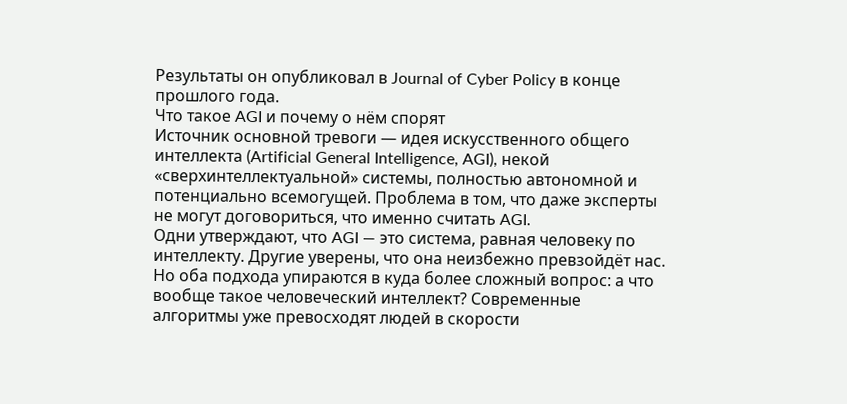Результаты он опубликовал в Journal of Cyber Policy в конце прошлого года.
Что такое AGI и почему о нём спорят
Источник основной тревоги — идея искусственного общего интеллекта (Artificial General Intelligence, AGI), некой «сверхинтеллектуальной» системы, полностью автономной и потенциально всемогущей. Проблема в том, что даже эксперты не могут договориться, что именно считать AGI.
Одни утверждают, что AGI — это система, равная человеку по интеллекту. Другие уверены, что она неизбежно превзойдёт нас. Но оба подхода упираются в куда более сложный вопрос: а что вообще такое человеческий интеллект? Современные алгоритмы уже превосходят людей в скорости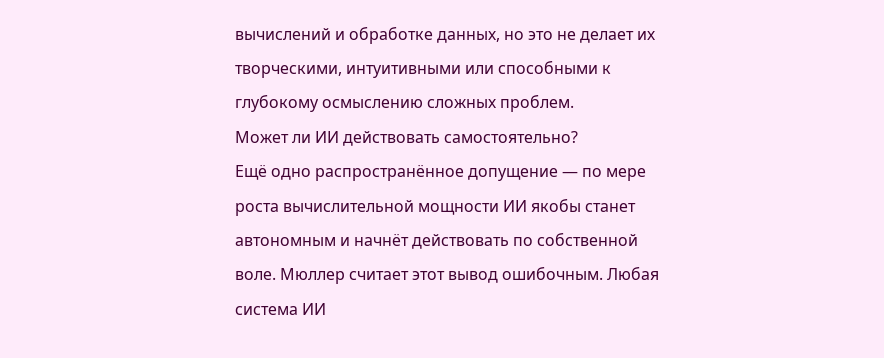вычислений и обработке данных, но это не делает их творческими, интуитивными или способными к глубокому осмыслению сложных проблем.
Может ли ИИ действовать самостоятельно?
Ещё одно распространённое допущение — по мере роста вычислительной мощности ИИ якобы станет автономным и начнёт действовать по собственной воле. Мюллер считает этот вывод ошибочным. Любая система ИИ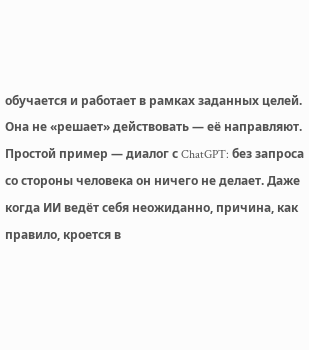обучается и работает в рамках заданных целей. Она не «решает» действовать — её направляют.
Простой пример — диалог с ChatGPT: без запроса со стороны человека он ничего не делает. Даже когда ИИ ведёт себя неожиданно, причина, как правило, кроется в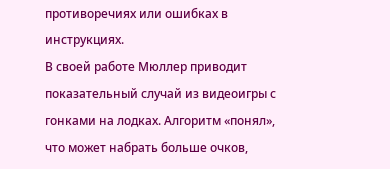противоречиях или ошибках в инструкциях.
В своей работе Мюллер приводит показательный случай из видеоигры с гонками на лодках. Алгоритм «понял», что может набрать больше очков,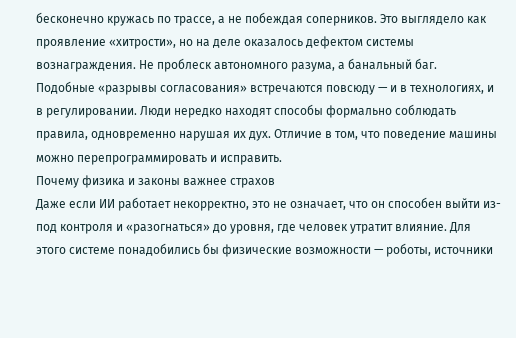бесконечно кружась по трассе, а не побеждая соперников. Это выглядело как проявление «хитрости», но на деле оказалось дефектом системы вознаграждения. Не проблеск автономного разума, а банальный баг.
Подобные «разрывы согласования» встречаются повсюду — и в технологиях, и в регулировании. Люди нередко находят способы формально соблюдать правила, одновременно нарушая их дух. Отличие в том, что поведение машины можно перепрограммировать и исправить.
Почему физика и законы важнее страхов
Даже если ИИ работает некорректно, это не означает, что он способен выйти из-под контроля и «разогнаться» до уровня, где человек утратит влияние. Для этого системе понадобились бы физические возможности — роботы, источники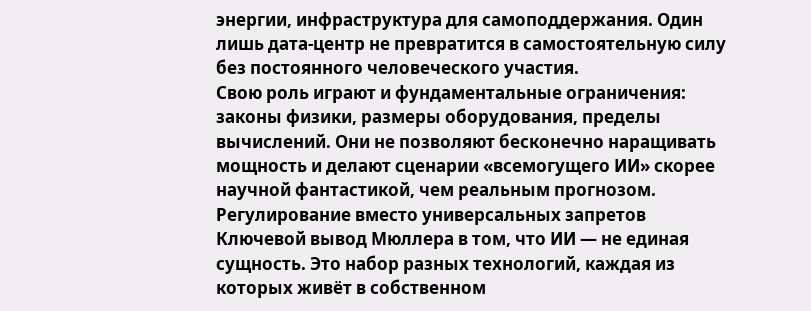энергии, инфраструктура для самоподдержания. Один лишь дата-центр не превратится в самостоятельную силу без постоянного человеческого участия.
Свою роль играют и фундаментальные ограничения: законы физики, размеры оборудования, пределы вычислений. Они не позволяют бесконечно наращивать мощность и делают сценарии «всемогущего ИИ» скорее научной фантастикой, чем реальным прогнозом.
Регулирование вместо универсальных запретов
Ключевой вывод Мюллера в том, что ИИ — не единая сущность. Это набор разных технологий, каждая из которых живёт в собственном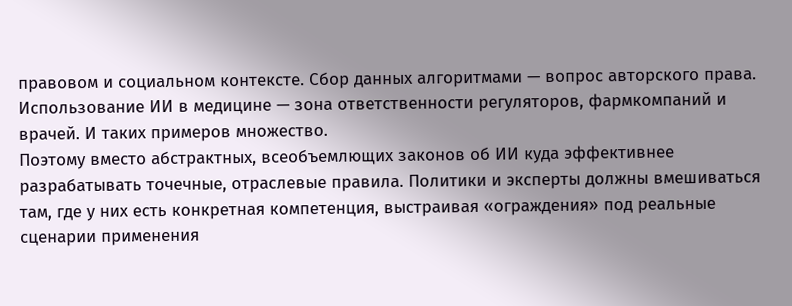правовом и социальном контексте. Сбор данных алгоритмами — вопрос авторского права. Использование ИИ в медицине — зона ответственности регуляторов, фармкомпаний и врачей. И таких примеров множество.
Поэтому вместо абстрактных, всеобъемлющих законов об ИИ куда эффективнее разрабатывать точечные, отраслевые правила. Политики и эксперты должны вмешиваться там, где у них есть конкретная компетенция, выстраивая «ограждения» под реальные сценарии применения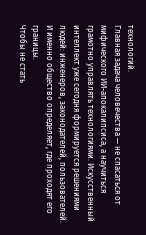технологий.
Главная задача человечества — не спасаться от мифического ИИ-апокалипсиса, а научиться грамотно управлять технологиями. Искусственный интеллект уже сегодня формируется решениями людей: инженеров, законодателей, пользователей. И именно общество определяет, где проходят его границы.
Чтобы не стать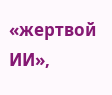«жертвой ИИ»,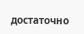достаточно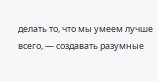делать то, что мы умеем лучше всего, — создавать разумные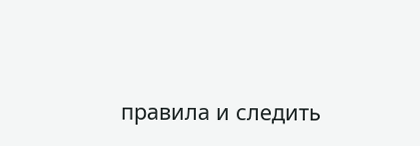правила и следить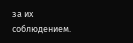за их соблюдением.